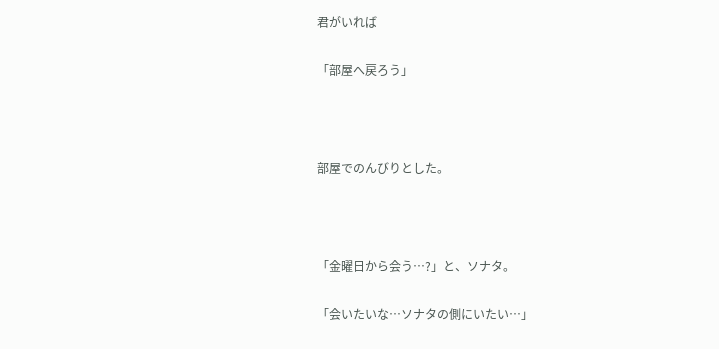君がいれば

「部屋へ戻ろう」



部屋でのんびりとした。



「金曜日から会う…?」と、ソナタ。

「会いたいな…ソナタの側にいたい…」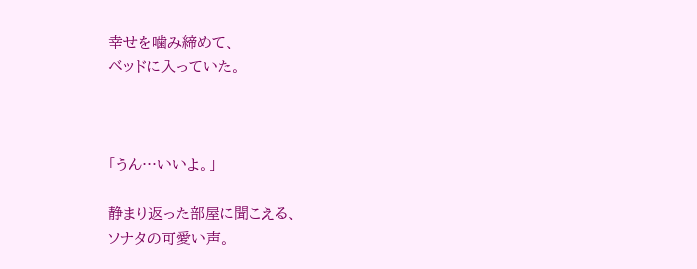幸せを噛み締めて、
ベッドに入っていた。



「うん…いいよ。」

静まり返った部屋に聞こえる、
ソナタの可愛い声。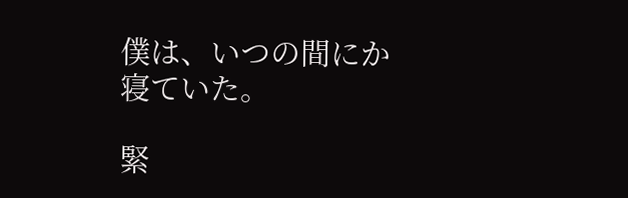僕は、いつの間にか寝ていた。

緊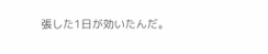張した1日が効いたんだ。